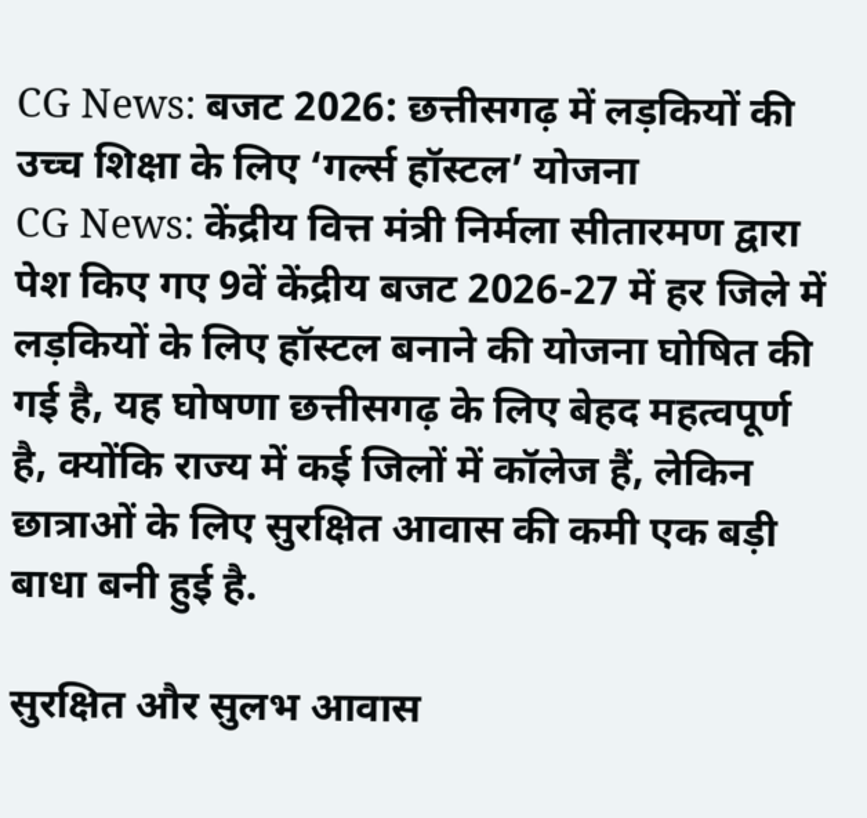CG News: बजट 2026: छत्तीसगढ़ में लड़कियों की उच्च शिक्षा के लिए ‘गर्ल्स हॉस्टल’ योजना
CG News: केंद्रीय वित्त मंत्री निर्मला सीतारमण द्वारा पेश किए गए 9वें केंद्रीय बजट 2026-27 में हर जिले में लड़कियों के लिए हॉस्टल बनाने की योजना घोषित की गई है, यह घोषणा छत्तीसगढ़ के लिए बेहद महत्वपूर्ण है, क्योंकि राज्य में कई जिलों में कॉलेज हैं, लेकिन छात्राओं के लिए सुरक्षित आवास की कमी एक बड़ी बाधा बनी हुई है.

सुरक्षित और सुलभ आवास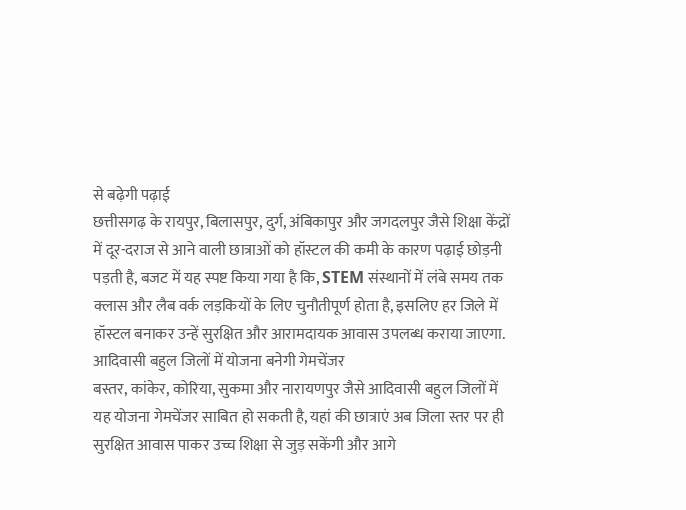से बढ़ेगी पढ़ाई
छत्तीसगढ़ के रायपुर, बिलासपुर, दुर्ग, अंबिकापुर और जगदलपुर जैसे शिक्षा केंद्रों में दूर-दराज से आने वाली छात्राओं को हॉस्टल की कमी के कारण पढ़ाई छोड़नी पड़ती है, बजट में यह स्पष्ट किया गया है कि, STEM संस्थानों में लंबे समय तक क्लास और लैब वर्क लड़कियों के लिए चुनौतीपूर्ण होता है, इसलिए हर जिले में हॉस्टल बनाकर उन्हें सुरक्षित और आरामदायक आवास उपलब्ध कराया जाएगा.
आदिवासी बहुल जिलों में योजना बनेगी गेमचेंजर
बस्तर, कांकेर, कोरिया, सुकमा और नारायणपुर जैसे आदिवासी बहुल जिलों में यह योजना गेमचेंजर साबित हो सकती है, यहां की छात्राएं अब जिला स्तर पर ही सुरक्षित आवास पाकर उच्च शिक्षा से जुड़ सकेंगी और आगे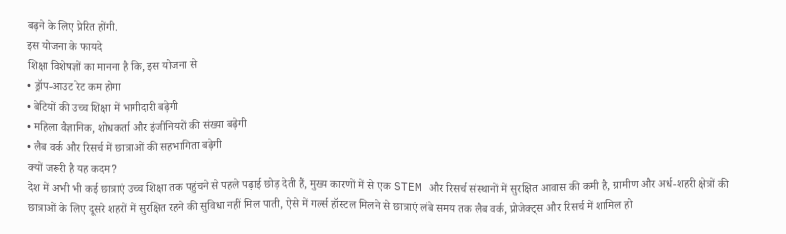बढ़ने के लिए प्रेरित होंगी.
इस योजना के फायदे
शिक्षा विशेषज्ञों का मानना है कि, इस योजना से
• ड्रॉप-आउट रेट कम होगा
• बेटियों की उच्च शिक्षा में भागीदारी बढ़ेगी
• महिला वैज्ञानिक, शोधकर्ता और इंजीनियरों की संख्या बढ़ेगी
• लैब वर्क और रिसर्च में छात्राओं की सहभागिता बढ़ेगी
क्यों जरूरी है यह कदम?
देश में अभी भी कई छात्राएं उच्च शिक्षा तक पहुंचने से पहले पढ़ाई छोड़ देती हैं, मुख्य कारणों में से एक STEM और रिसर्च संस्थानों में सुरक्षित आवास की कमी है, ग्रामीण और अर्ध-शहरी क्षेत्रों की छात्राओं के लिए दूसरे शहरों में सुरक्षित रहने की सुविधा नहीं मिल पाती, ऐसे में गर्ल्स हॉस्टल मिलने से छात्राएं लंबे समय तक लैब वर्क, प्रोजेक्ट्स और रिसर्च में शामिल हो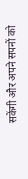सकेंगी और अपने सपनों को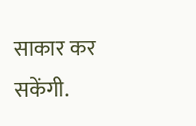साकार कर सकेंगी.